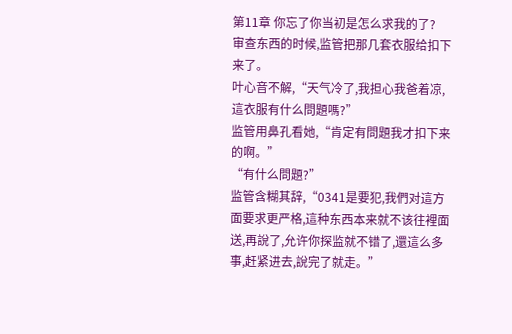第11章 你忘了你当初是怎么求我的了?
审查东西的时候,监管把那几套衣服给扣下来了。
叶心音不解,“天气冷了,我担心我爸着凉,這衣服有什么問題嗎?”
监管用鼻孔看她,“肯定有問題我才扣下来的啊。”
“有什么問題?”
监管含糊其辞,“0341是要犯,我們对這方面要求更严格,這种东西本来就不该往裡面送,再說了,允许你探监就不错了,還這么多事,赶紧进去,說完了就走。”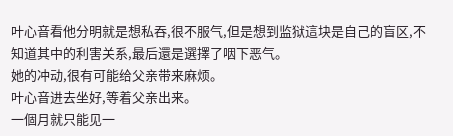叶心音看他分明就是想私吞,很不服气,但是想到监狱這块是自己的盲区,不知道其中的利害关系,最后還是選擇了咽下恶气。
她的冲动,很有可能给父亲带来麻烦。
叶心音进去坐好,等着父亲出来。
一個月就只能见一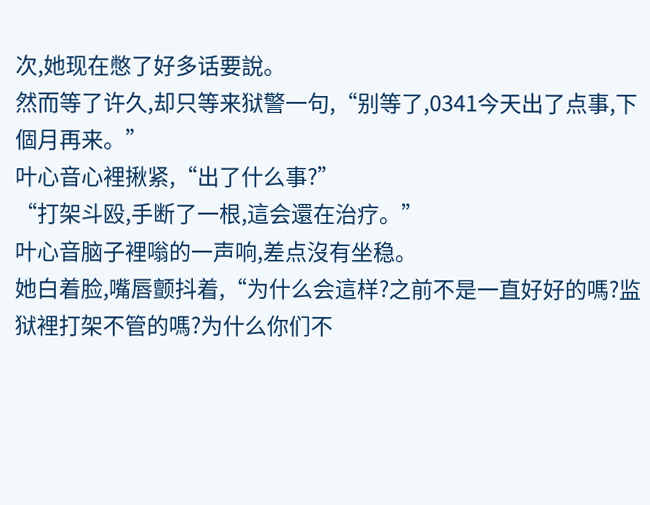次,她现在憋了好多话要說。
然而等了许久,却只等来狱警一句,“别等了,0341今天出了点事,下個月再来。”
叶心音心裡揪紧,“出了什么事?”
“打架斗殴,手断了一根,這会還在治疗。”
叶心音脑子裡嗡的一声响,差点沒有坐稳。
她白着脸,嘴唇颤抖着,“为什么会這样?之前不是一直好好的嗎?监狱裡打架不管的嗎?为什么你们不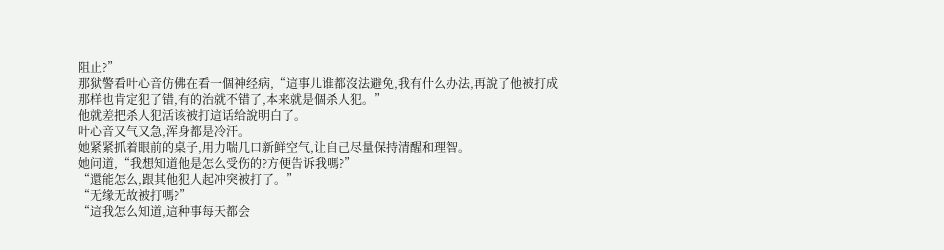阻止?”
那狱警看叶心音仿佛在看一個神经病,“這事儿谁都沒法避免,我有什么办法,再說了他被打成那样也肯定犯了错,有的治就不错了,本来就是個杀人犯。”
他就差把杀人犯活该被打這话给說明白了。
叶心音又气又急,浑身都是冷汗。
她紧紧抓着眼前的桌子,用力喘几口新鲜空气,让自己尽量保持清醒和理智。
她问道,“我想知道他是怎么受伤的?方便告诉我嗎?”
“還能怎么,跟其他犯人起冲突被打了。”
“无缘无故被打嗎?”
“這我怎么知道,這种事每天都会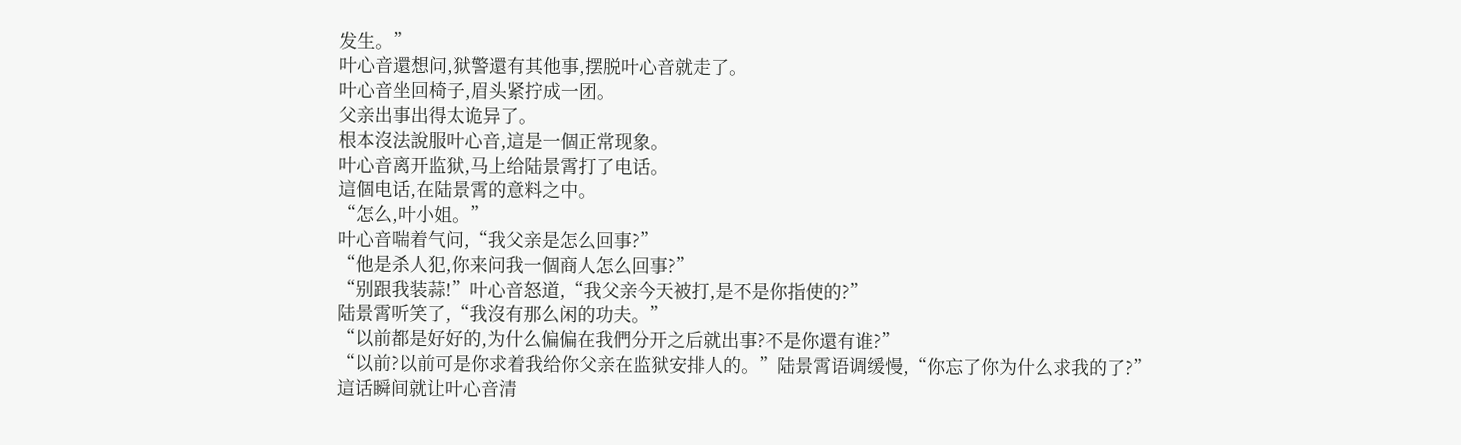发生。”
叶心音還想问,狱警還有其他事,摆脱叶心音就走了。
叶心音坐回椅子,眉头紧拧成一团。
父亲出事出得太诡异了。
根本沒法說服叶心音,這是一個正常现象。
叶心音离开监狱,马上给陆景霄打了电话。
這個电话,在陆景霄的意料之中。
“怎么,叶小姐。”
叶心音喘着气问,“我父亲是怎么回事?”
“他是杀人犯,你来问我一個商人怎么回事?”
“别跟我装蒜!”叶心音怒道,“我父亲今天被打,是不是你指使的?”
陆景霄听笑了,“我沒有那么闲的功夫。”
“以前都是好好的,为什么偏偏在我們分开之后就出事?不是你還有谁?”
“以前?以前可是你求着我给你父亲在监狱安排人的。”陆景霄语调缓慢,“你忘了你为什么求我的了?”
這话瞬间就让叶心音清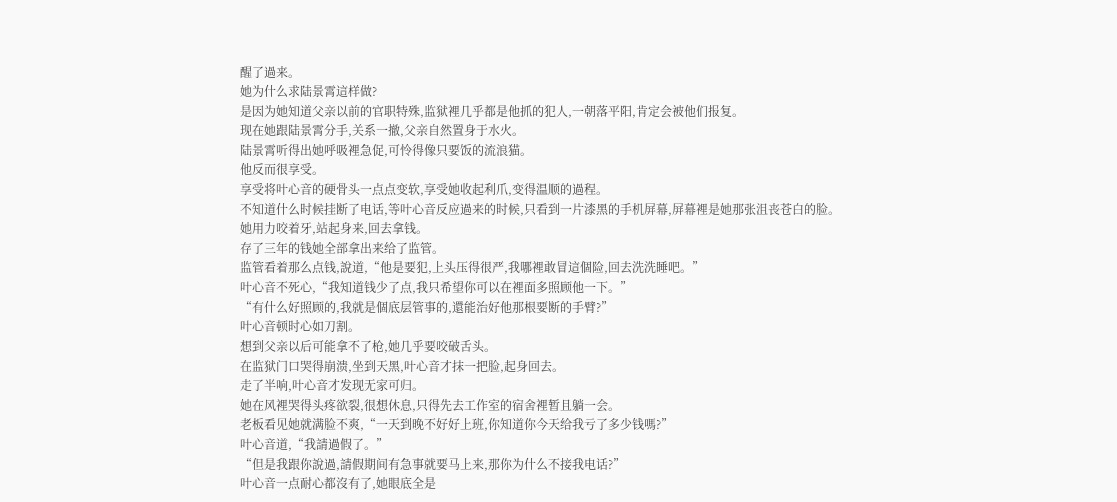醒了過来。
她为什么求陆景霄這样做?
是因为她知道父亲以前的官职特殊,监狱裡几乎都是他抓的犯人,一朝落平阳,肯定会被他们报复。
现在她跟陆景霄分手,关系一撤,父亲自然置身于水火。
陆景霄听得出她呼吸裡急促,可怜得像只要饭的流浪猫。
他反而很享受。
享受将叶心音的硬骨头一点点变软,享受她收起利爪,变得温顺的過程。
不知道什么时候挂断了电话,等叶心音反应過来的时候,只看到一片漆黑的手机屏幕,屏幕裡是她那张沮丧苍白的脸。
她用力咬着牙,站起身来,回去拿钱。
存了三年的钱她全部拿出来给了监管。
监管看着那么点钱,說道,“他是要犯,上头压得很严,我哪裡敢冒這個险,回去洗洗睡吧。”
叶心音不死心,“我知道钱少了点,我只希望你可以在裡面多照顾他一下。”
“有什么好照顾的,我就是個底层管事的,還能治好他那根要断的手臂?”
叶心音顿时心如刀割。
想到父亲以后可能拿不了枪,她几乎要咬破舌头。
在监狱门口哭得崩溃,坐到天黑,叶心音才抹一把脸,起身回去。
走了半响,叶心音才发现无家可归。
她在风裡哭得头疼欲裂,很想休息,只得先去工作室的宿舍裡暂且躺一会。
老板看见她就满脸不爽,“一天到晚不好好上班,你知道你今天给我亏了多少钱嗎?”
叶心音道,“我請過假了。”
“但是我跟你說過,請假期间有急事就要马上来,那你为什么不接我电话?”
叶心音一点耐心都沒有了,她眼底全是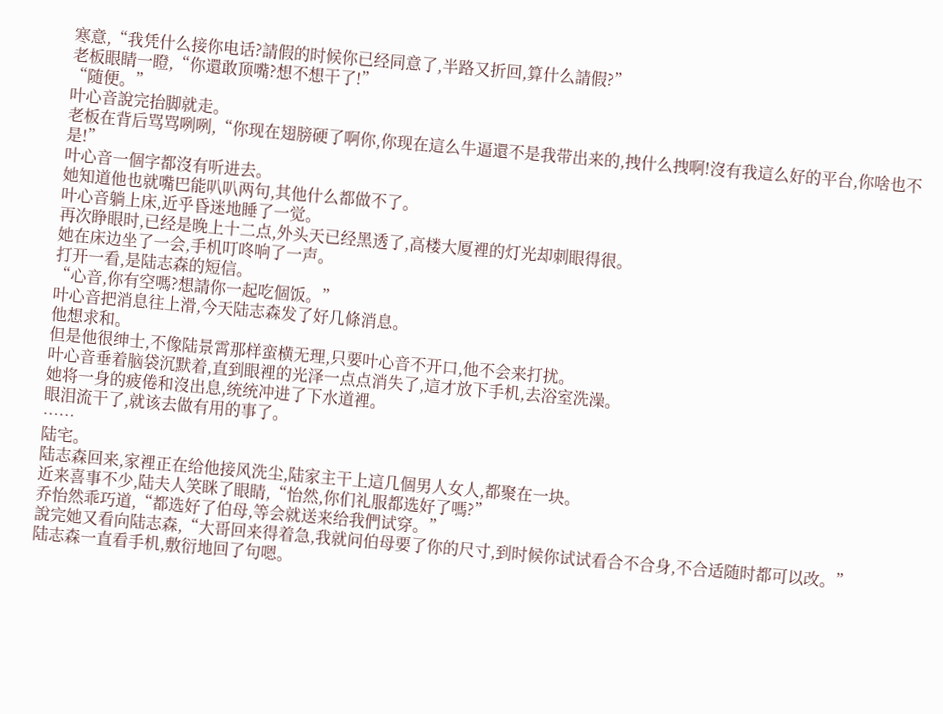寒意,“我凭什么接你电话?請假的时候你已经同意了,半路又折回,算什么請假?”
老板眼睛一瞪,“你還敢顶嘴?想不想干了!”
“随便。”
叶心音說完抬脚就走。
老板在背后骂骂咧咧,“你现在翅膀硬了啊你,你现在這么牛逼還不是我带出来的,拽什么拽啊!沒有我這么好的平台,你啥也不是!”
叶心音一個字都沒有听进去。
她知道他也就嘴巴能叭叭两句,其他什么都做不了。
叶心音躺上床,近乎昏迷地睡了一觉。
再次睁眼时,已经是晚上十二点,外头天已经黑透了,高楼大厦裡的灯光却刺眼得很。
她在床边坐了一会,手机叮咚响了一声。
打开一看,是陆志森的短信。
“心音,你有空嗎?想請你一起吃個饭。”
叶心音把消息往上滑,今天陆志森发了好几條消息。
他想求和。
但是他很绅士,不像陆景霄那样蛮横无理,只要叶心音不开口,他不会来打扰。
叶心音垂着脑袋沉默着,直到眼裡的光泽一点点消失了,這才放下手机,去浴室洗澡。
她将一身的疲倦和沒出息,统统冲进了下水道裡。
眼泪流干了,就该去做有用的事了。
……
陆宅。
陆志森回来,家裡正在给他接风洗尘,陆家主干上這几個男人女人,都聚在一块。
近来喜事不少,陆夫人笑眯了眼睛,“怡然,你们礼服都选好了嗎?”
乔怡然乖巧道,“都选好了伯母,等会就送来给我們试穿。”
說完她又看向陆志森,“大哥回来得着急,我就问伯母要了你的尺寸,到时候你试试看合不合身,不合适随时都可以改。”
陆志森一直看手机,敷衍地回了句嗯。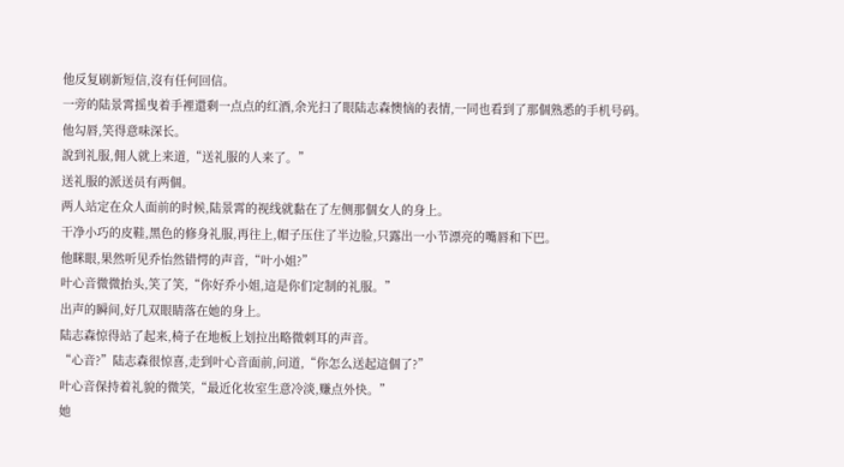他反复刷新短信,沒有任何回信。
一旁的陆景霄摇曳着手裡還剩一点点的红酒,余光扫了眼陆志森懊恼的表情,一同也看到了那個熟悉的手机号码。
他勾唇,笑得意味深长。
說到礼服,佣人就上来道,“送礼服的人来了。”
送礼服的派送员有两個。
两人站定在众人面前的时候,陆景霄的视线就黏在了左侧那個女人的身上。
干净小巧的皮鞋,黑色的修身礼服,再往上,帽子压住了半边脸,只露出一小节漂亮的嘴唇和下巴。
他眯眼,果然听见乔怡然错愕的声音,“叶小姐?”
叶心音微微抬头,笑了笑,“你好乔小姐,這是你们定制的礼服。”
出声的瞬间,好几双眼睛落在她的身上。
陆志森惊得站了起来,椅子在地板上划拉出略微刺耳的声音。
“心音?”陆志森很惊喜,走到叶心音面前,问道,“你怎么送起這個了?”
叶心音保持着礼貌的微笑,“最近化妆室生意冷淡,赚点外快。”
她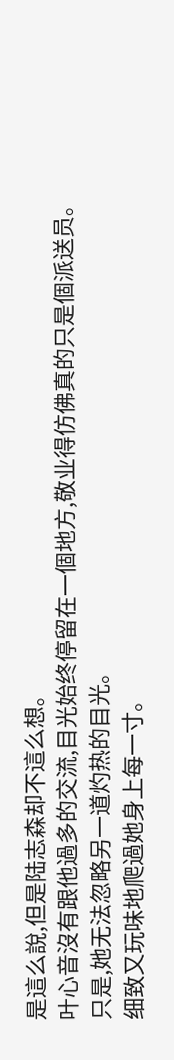是這么說,但是陆志森却不這么想。
叶心音沒有跟他過多的交流,目光始终停留在一個地方,敬业得仿佛真的只是個派送员。
只是,她无法忽略另一道灼热的目光。
细致又玩味地爬過她身上每一寸。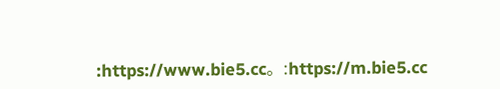:https://www.bie5.cc。:https://m.bie5.cc